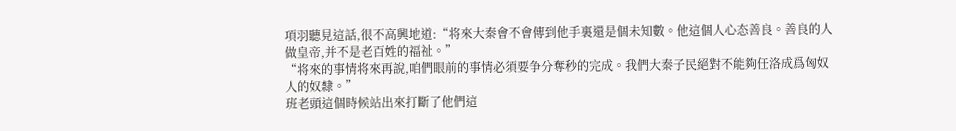項羽聽見這話,很不高興地道:“将來大秦會不會傳到他手裏還是個未知數。他這個人心态善良。善良的人做皇帝,并不是老百姓的福祉。”
“将來的事情将來再說,咱們眼前的事情必須要争分奪秒的完成。我們大秦子民絕對不能夠任洛成爲匈奴人的奴隸。”
班老頭這個時候站出來打斷了他們這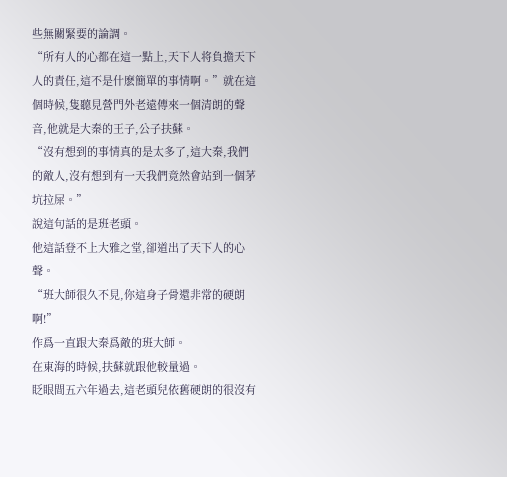些無關緊要的論調。
“所有人的心都在這一點上,天下人将負擔天下人的責任,這不是什麽簡單的事情啊。”就在這個時候,隻聽見營門外老遠傳來一個清朗的聲音,他就是大秦的王子,公子扶蘇。
“沒有想到的事情真的是太多了,這大秦,我們的敵人,沒有想到有一天我們竟然會站到一個茅坑拉屎。”
說這句話的是班老頭。
他這話登不上大雅之堂,卻道出了天下人的心聲。
“班大師很久不見,你這身子骨還非常的硬朗啊!”
作爲一直跟大秦爲敵的班大師。
在東海的時候,扶蘇就跟他較量過。
眨眼間五六年過去,這老頭兒依舊硬朗的很沒有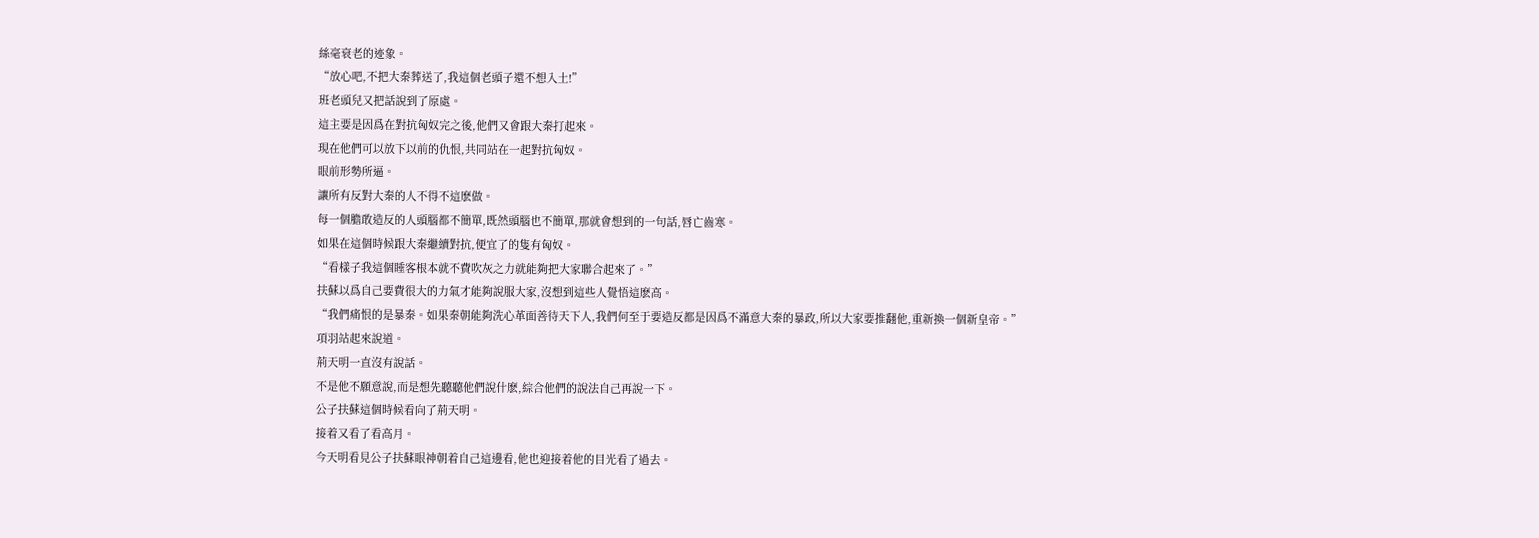絲毫衰老的迹象。
“放心吧,不把大秦葬送了,我這個老頭子還不想入土!”
班老頭兒又把話說到了原處。
這主要是因爲在對抗匈奴完之後,他們又會跟大秦打起來。
現在他們可以放下以前的仇恨,共同站在一起對抗匈奴。
眼前形勢所逼。
讓所有反對大秦的人不得不這麽做。
每一個膽敢造反的人頭腦都不簡單,既然頭腦也不簡單,那就會想到的一句話,唇亡齒寒。
如果在這個時候跟大秦繼續對抗,便宜了的隻有匈奴。
“看樣子我這個睡客根本就不費吹灰之力就能夠把大家聯合起來了。”
扶蘇以爲自己要費很大的力氣才能夠說服大家,沒想到這些人覺悟這麽高。
“我們痛恨的是暴秦。如果秦朝能夠洗心革面善待天下人,我們何至于要造反都是因爲不滿意大秦的暴政,所以大家要推翻他,重新換一個新皇帝。”
項羽站起來說道。
荊天明一直沒有說話。
不是他不願意說,而是想先聽聽他們說什麽,綜合他們的說法自己再說一下。
公子扶蘇這個時候看向了荊天明。
接着又看了看高月。
今天明看見公子扶蘇眼神朝着自己這邊看,他也迎接着他的目光看了過去。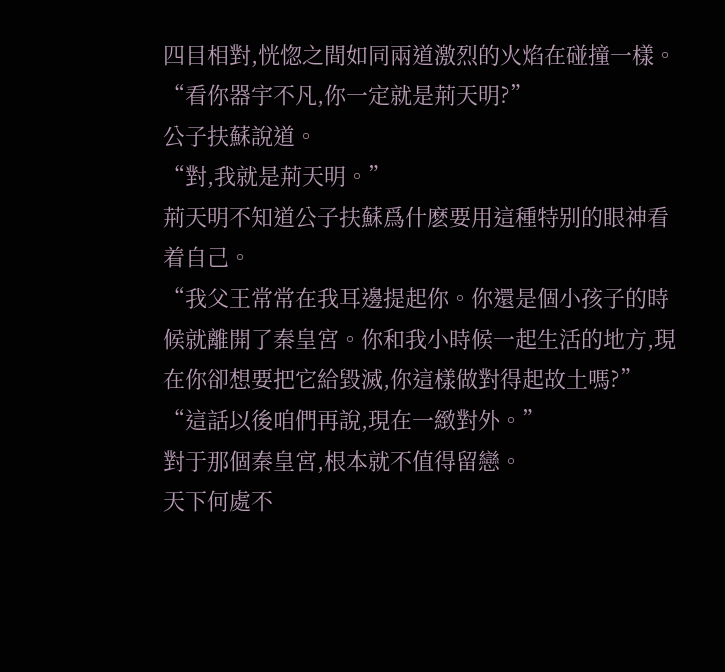四目相對,恍惚之間如同兩道激烈的火焰在碰撞一樣。
“看你器宇不凡,你一定就是荊天明?”
公子扶蘇說道。
“對,我就是荊天明。”
荊天明不知道公子扶蘇爲什麽要用這種特别的眼神看着自己。
“我父王常常在我耳邊提起你。你還是個小孩子的時候就離開了秦皇宮。你和我小時候一起生活的地方,現在你卻想要把它給毀滅,你這樣做對得起故土嗎?”
“這話以後咱們再說,現在一緻對外。”
對于那個秦皇宮,根本就不值得留戀。
天下何處不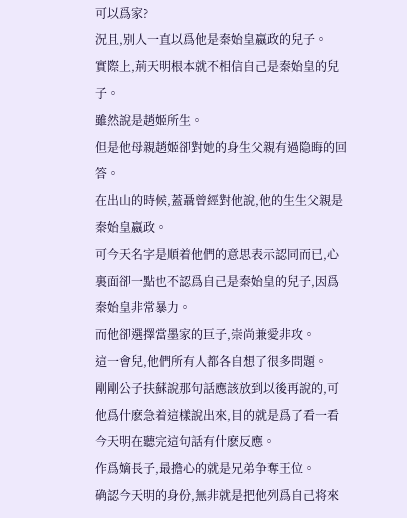可以爲家?
況且,别人一直以爲他是秦始皇嬴政的兒子。
實際上,荊天明根本就不相信自己是秦始皇的兒子。
雖然說是趙姬所生。
但是他母親趙姬卻對她的身生父親有過隐晦的回答。
在出山的時候,蓋聶曾經對他說,他的生生父親是秦始皇嬴政。
可今天名字是順着他們的意思表示認同而已,心裏面卻一點也不認爲自己是秦始皇的兒子,因爲秦始皇非常暴力。
而他卻選擇當墨家的巨子,崇尚兼愛非攻。
這一會兒,他們所有人都各自想了很多問題。
剛剛公子扶蘇說那句話應該放到以後再說的,可他爲什麽急着這樣說出來,目的就是爲了看一看今天明在聽完這句話有什麽反應。
作爲嫡長子,最擔心的就是兄弟争奪王位。
确認今天明的身份,無非就是把他列爲自己将來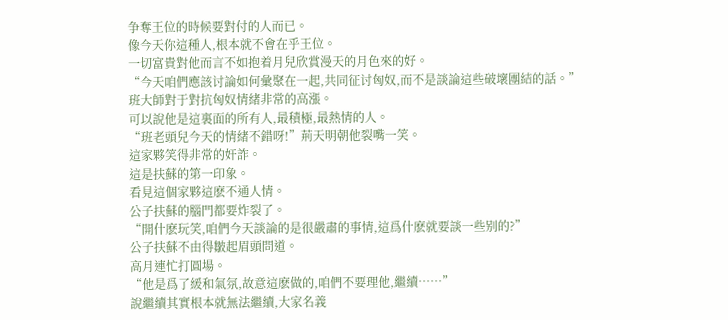争奪王位的時候要對付的人而已。
像今天你這種人,根本就不會在乎王位。
一切富貴對他而言不如抱着月兒欣賞漫天的月色來的好。
“今天咱們應該讨論如何彙聚在一起,共同征讨匈奴,而不是談論這些破壞團結的話。”
班大師對于對抗匈奴情緒非常的高漲。
可以說他是這裏面的所有人,最積極,最熱情的人。
“班老頭兒今天的情緒不錯呀!”荊天明朝他裂嘴一笑。
這家夥笑得非常的奸詐。
這是扶蘇的第一印象。
看見這個家夥這麽不通人情。
公子扶蘇的腦門都要炸裂了。
“開什麽玩笑,咱們今天談論的是很嚴肅的事情,這爲什麽就要談一些别的?”
公子扶蘇不由得皺起眉頭問道。
高月連忙打圓場。
“他是爲了緩和氣氛,故意這麽做的,咱們不要理他,繼續……”
說繼續其實根本就無法繼續,大家名義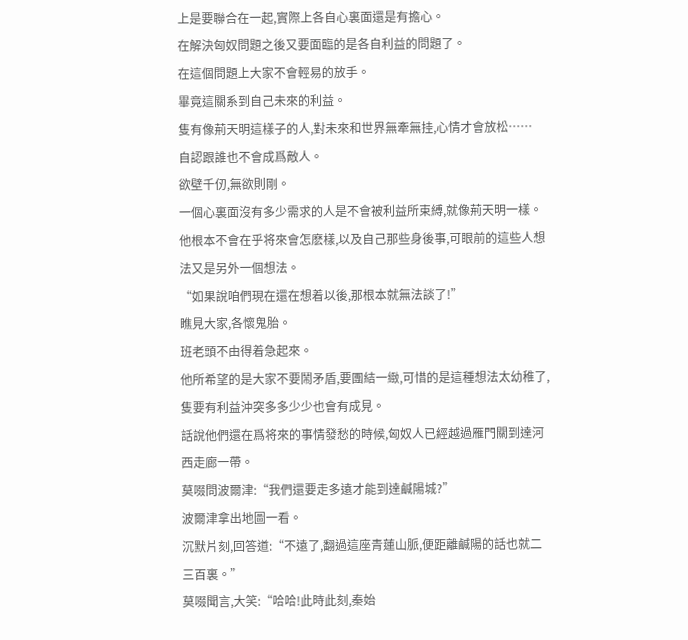上是要聯合在一起,實際上各自心裏面還是有擔心。
在解決匈奴問題之後又要面臨的是各自利益的問題了。
在這個問題上大家不會輕易的放手。
畢竟這關系到自己未來的利益。
隻有像荊天明這樣子的人,對未來和世界無牽無挂,心情才會放松……
自認跟誰也不會成爲敵人。
欲壁千仞,無欲則剛。
一個心裏面沒有多少需求的人是不會被利益所束縛,就像荊天明一樣。
他根本不會在乎将來會怎麽樣,以及自己那些身後事,可眼前的這些人想法又是另外一個想法。
“如果說咱們現在還在想着以後,那根本就無法談了!”
瞧見大家,各懷鬼胎。
班老頭不由得着急起來。
他所希望的是大家不要鬧矛盾,要團結一緻,可惜的是這種想法太幼稚了,隻要有利益沖突多多少少也會有成見。
話說他們還在爲将來的事情發愁的時候,匈奴人已經越過雁門關到達河西走廊一帶。
莫啜問波爾津:“我們還要走多遠才能到達鹹陽城?”
波爾津拿出地圖一看。
沉默片刻,回答道:“不遠了,翻過這座青蓮山脈,便距離鹹陽的話也就二三百裏。”
莫啜聞言,大笑:“哈哈!此時此刻,秦始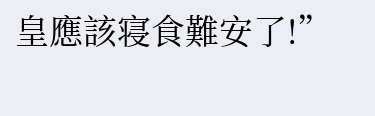皇應該寝食難安了!”